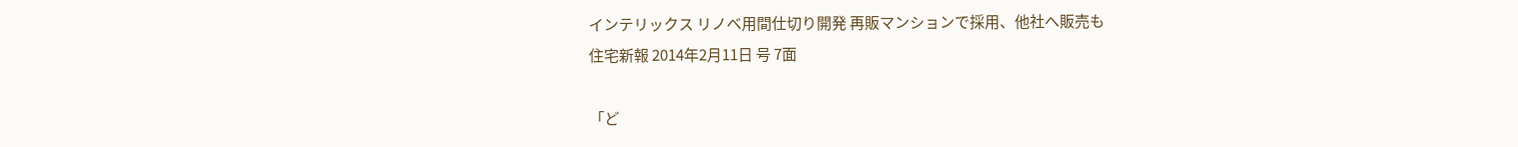インテリックス リノベ用間仕切り開発 再販マンションで採用、他社へ販売も
住宅新報 2014年2月11日 号 7面

「ど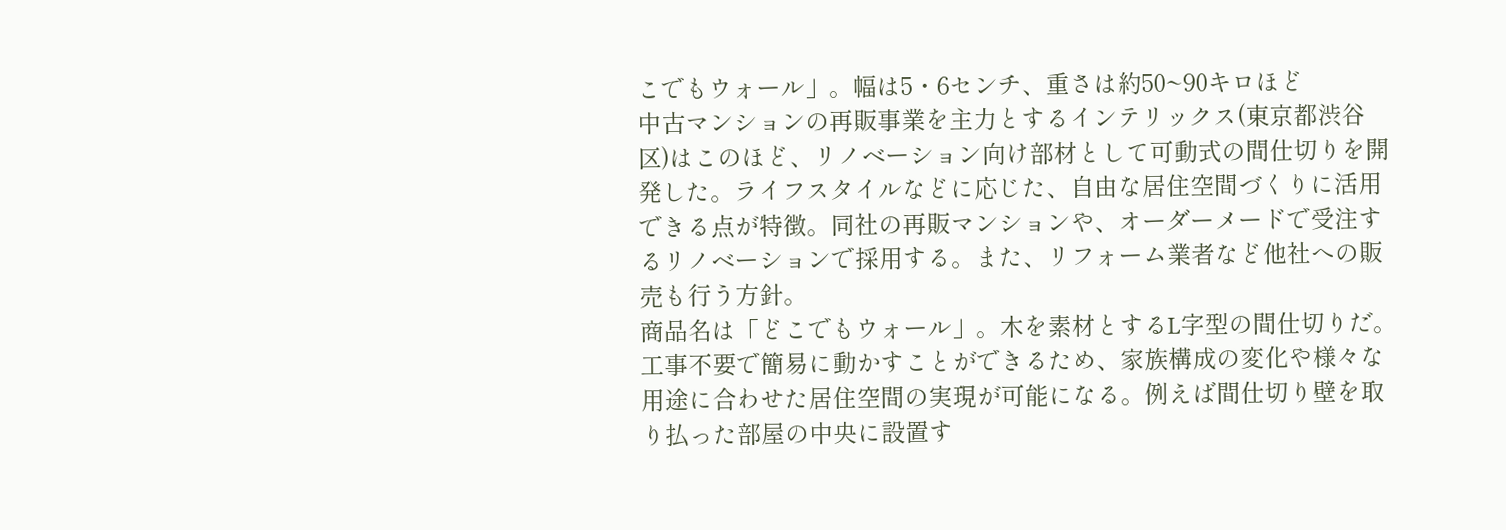こでもウォール」。幅は5・6センチ、重さは約50~90キロほど
中古マンションの再販事業を主力とするインテリックス(東京都渋谷区)はこのほど、リノベーション向け部材として可動式の間仕切りを開発した。ライフスタイルなどに応じた、自由な居住空間づくりに活用できる点が特徴。同社の再販マンションや、オーダーメードで受注するリノベーションで採用する。また、リフォーム業者など他社への販売も行う方針。
商品名は「どこでもウォール」。木を素材とするL字型の間仕切りだ。工事不要で簡易に動かすことができるため、家族構成の変化や様々な用途に合わせた居住空間の実現が可能になる。例えば間仕切り壁を取り払った部屋の中央に設置す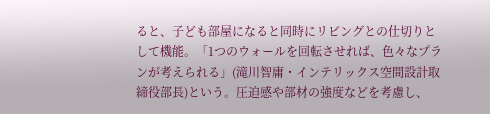ると、子ども部屋になると同時にリビングとの仕切りとして機能。「1つのウォールを回転させれば、色々なプランが考えられる」(滝川智庸・インテリックス空間設計取締役部長)という。圧迫感や部材の強度などを考慮し、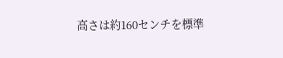高さは約160センチを標準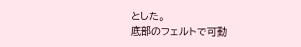とした。
底部のフェルトで可動